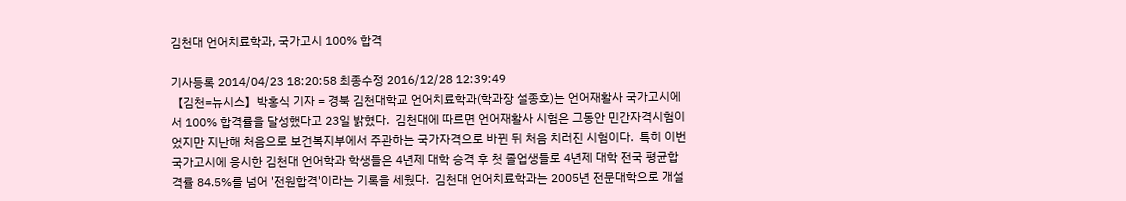김천대 언어치료학과, 국가고시 100% 합격

기사등록 2014/04/23 18:20:58 최종수정 2016/12/28 12:39:49
【김천=뉴시스】박홍식 기자 = 경북 김천대학교 언어치료학과(학과장 설종호)는 언어재활사 국가고시에서 100% 합격률을 달성했다고 23일 밝혔다.  김천대에 따르면 언어재활사 시험은 그동안 민간자격시험이었지만 지난해 처음으로 보건복지부에서 주관하는 국가자격으로 바뀐 뒤 처음 치러진 시험이다.  특히 이번 국가고시에 응시한 김천대 언어학과 학생들은 4년제 대학 승격 후 첫 졸업생들로 4년제 대학 전국 평균합격률 84.5%를 넘어 '전원합격'이라는 기록을 세웠다.  김천대 언어치료학과는 2005년 전문대학으로 개설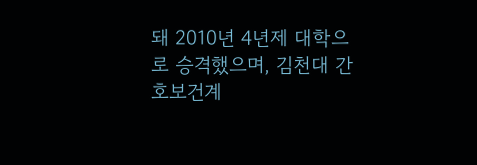돼 2010년 4년제 대학으로 승격했으며, 김천대 간호보건계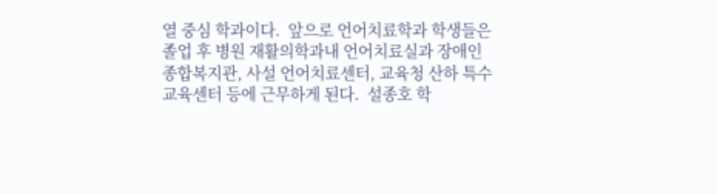열 중심 학과이다.  앞으로 언어치료학과 학생들은 졸업 후 병원 재활의학과내 언어치료실과 장애인 종합복지관, 사설 언어치료센터, 교육청 산하 특수교육센터 등에 근무하게 된다.  설종호 학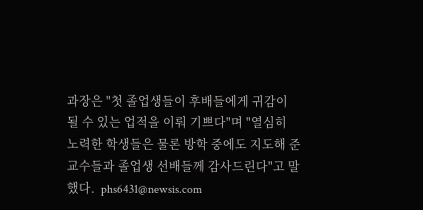과장은 "첫 졸업생들이 후배들에게 귀감이 될 수 있는 업적을 이뤄 기쁘다"며 "열심히 노력한 학생들은 물론 방학 중에도 지도해 준 교수들과 졸업생 선배들께 감사드린다"고 말했다.  phs6431@newsis.com